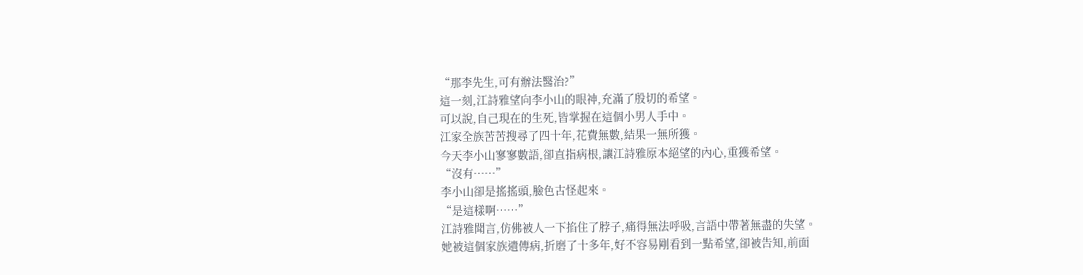“那李先生,可有辦法醫治?”
這一刻,江詩雅望向李小山的眼神,充滿了殷切的希望。
可以說,自己現在的生死,皆掌握在這個小男人手中。
江家全族苦苦搜尋了四十年,花費無數,結果一無所獲。
今天李小山寥寥數語,卻直指病根,讓江詩雅原本絕望的內心,重獲希望。
“沒有……”
李小山卻是搖搖頭,臉色古怪起來。
“是這樣啊……”
江詩雅聞言,仿佛被人一下掐住了脖子,痛得無法呼吸,言語中帶著無盡的失望。
她被這個家族遺傳病,折磨了十多年,好不容易剛看到一點希望,卻被告知,前面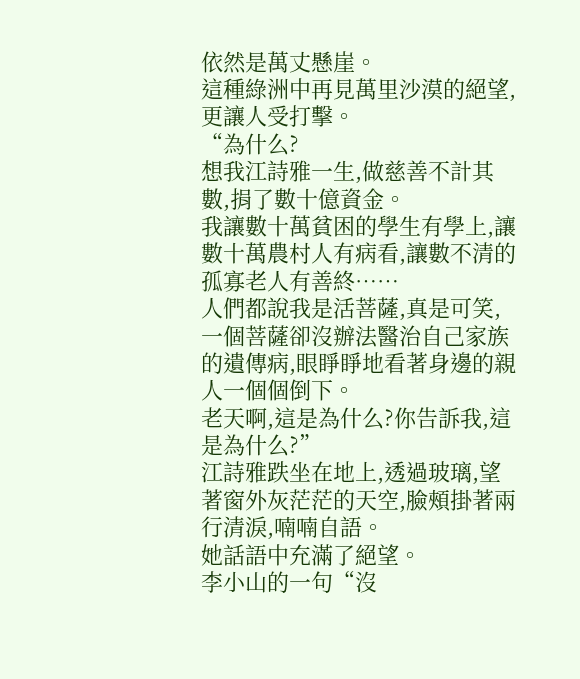依然是萬丈懸崖。
這種綠洲中再見萬里沙漠的絕望,更讓人受打擊。
“為什么?
想我江詩雅一生,做慈善不計其數,捐了數十億資金。
我讓數十萬貧困的學生有學上,讓數十萬農村人有病看,讓數不清的孤寡老人有善終……
人們都說我是活菩薩,真是可笑,一個菩薩卻沒辦法醫治自己家族的遺傳病,眼睜睜地看著身邊的親人一個個倒下。
老天啊,這是為什么?你告訴我,這是為什么?”
江詩雅跌坐在地上,透過玻璃,望著窗外灰茫茫的天空,臉頰掛著兩行清淚,喃喃自語。
她話語中充滿了絕望。
李小山的一句“沒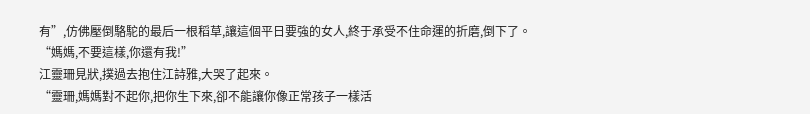有”,仿佛壓倒駱駝的最后一根稻草,讓這個平日要強的女人,終于承受不住命運的折磨,倒下了。
“媽媽,不要這樣,你還有我!”
江靈珊見狀,撲過去抱住江詩雅,大哭了起來。
“靈珊,媽媽對不起你,把你生下來,卻不能讓你像正常孩子一樣活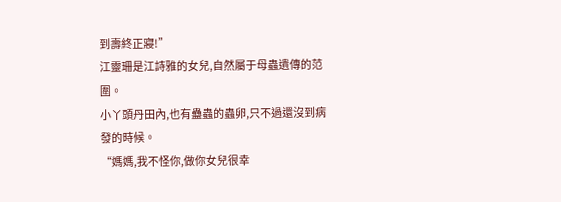到壽終正寢!”
江靈珊是江詩雅的女兒,自然屬于母蟲遺傳的范圍。
小丫頭丹田內,也有蠱蟲的蟲卵,只不過還沒到病發的時候。
“媽媽,我不怪你,做你女兒很幸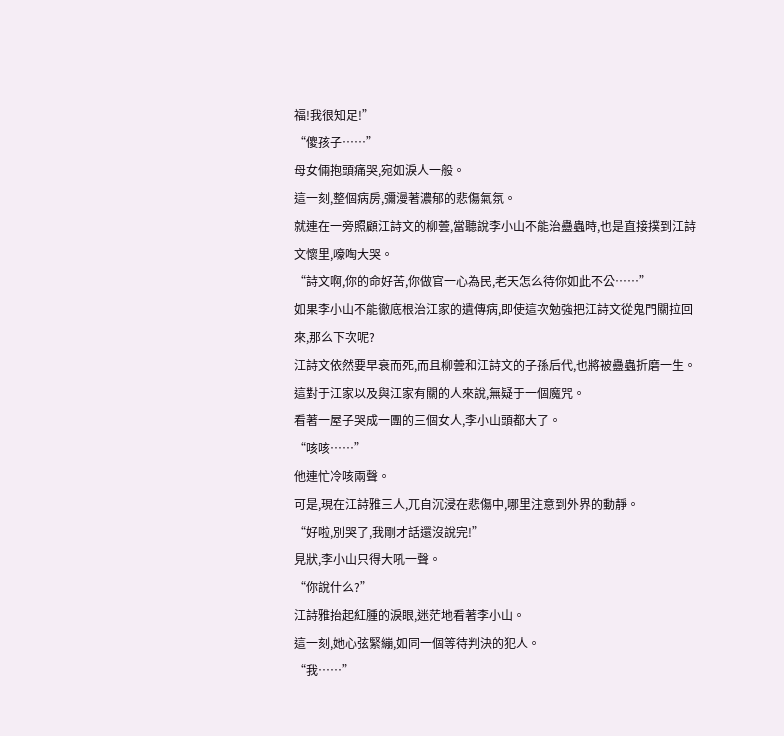福!我很知足!”
“傻孩子……”
母女倆抱頭痛哭,宛如淚人一般。
這一刻,整個病房,彌漫著濃郁的悲傷氣氛。
就連在一旁照顧江詩文的柳蕓,當聽說李小山不能治蠱蟲時,也是直接撲到江詩文懷里,嚎啕大哭。
“詩文啊,你的命好苦,你做官一心為民,老天怎么待你如此不公……”
如果李小山不能徹底根治江家的遺傳病,即使這次勉強把江詩文從鬼門關拉回來,那么下次呢?
江詩文依然要早衰而死,而且柳蕓和江詩文的子孫后代,也將被蠱蟲折磨一生。
這對于江家以及與江家有關的人來說,無疑于一個魔咒。
看著一屋子哭成一團的三個女人,李小山頭都大了。
“咳咳……”
他連忙冷咳兩聲。
可是,現在江詩雅三人,兀自沉浸在悲傷中,哪里注意到外界的動靜。
“好啦,別哭了,我剛才話還沒說完!”
見狀,李小山只得大吼一聲。
“你說什么?”
江詩雅抬起紅腫的淚眼,迷茫地看著李小山。
這一刻,她心弦緊繃,如同一個等待判決的犯人。
“我……”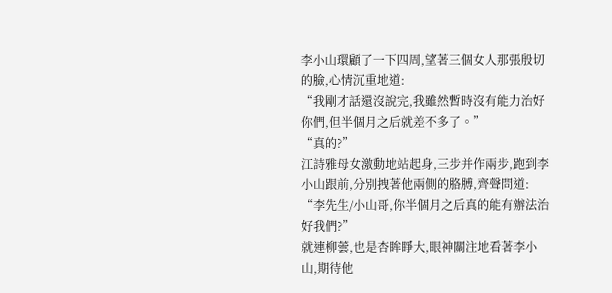李小山環顧了一下四周,望著三個女人那張殷切的臉,心情沉重地道:
“我剛才話還沒說完,我雖然暫時沒有能力治好你們,但半個月之后就差不多了。”
“真的?”
江詩雅母女激動地站起身,三步并作兩步,跑到李小山跟前,分別拽著他兩側的胳膊,齊聲問道:
“李先生/小山哥,你半個月之后真的能有辦法治好我們?”
就連柳蕓,也是杏眸睜大,眼神關注地看著李小山,期待他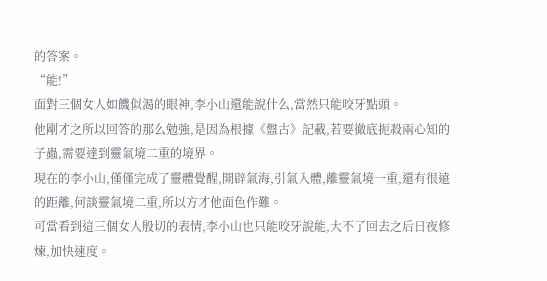的答案。
“能!”
面對三個女人如饑似渴的眼神,李小山還能說什么,當然只能咬牙點頭。
他剛才之所以回答的那么勉強,是因為根據《盤古》記載,若要徹底扼殺兩心知的子蟲,需要達到靈氣境二重的境界。
現在的李小山,僅僅完成了靈體覺醒,開辟氣海,引氣入體,離靈氣境一重,還有很遠的距離,何談靈氣境二重,所以方才他面色作難。
可當看到這三個女人殷切的表情,李小山也只能咬牙說能,大不了回去之后日夜修煉,加快速度。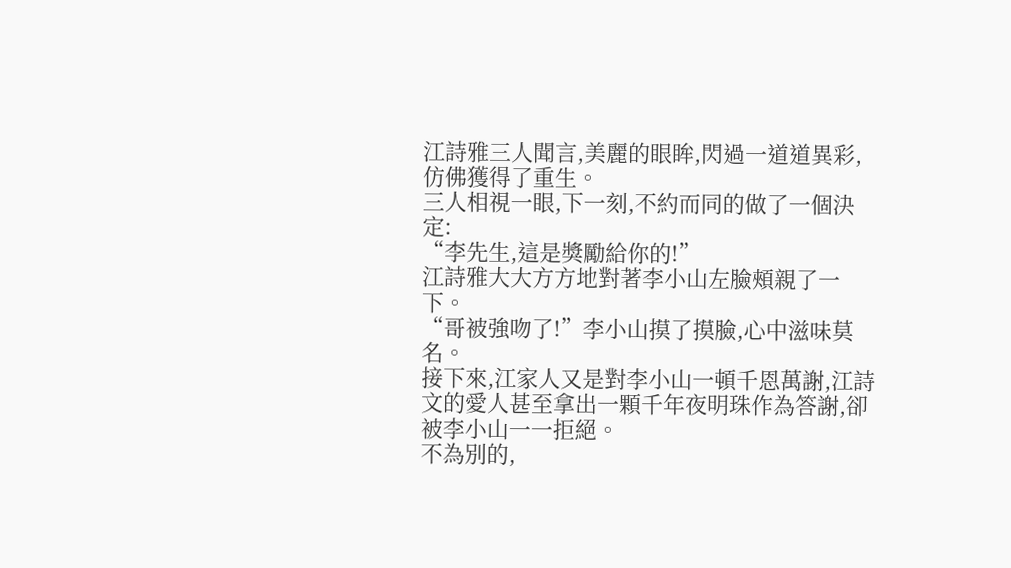江詩雅三人聞言,美麗的眼眸,閃過一道道異彩,仿佛獲得了重生。
三人相視一眼,下一刻,不約而同的做了一個決定:
“李先生,這是獎勵給你的!”
江詩雅大大方方地對著李小山左臉頰親了一下。
“哥被強吻了!”李小山摸了摸臉,心中滋味莫名。
接下來,江家人又是對李小山一頓千恩萬謝,江詩文的愛人甚至拿出一顆千年夜明珠作為答謝,卻被李小山一一拒絕。
不為別的,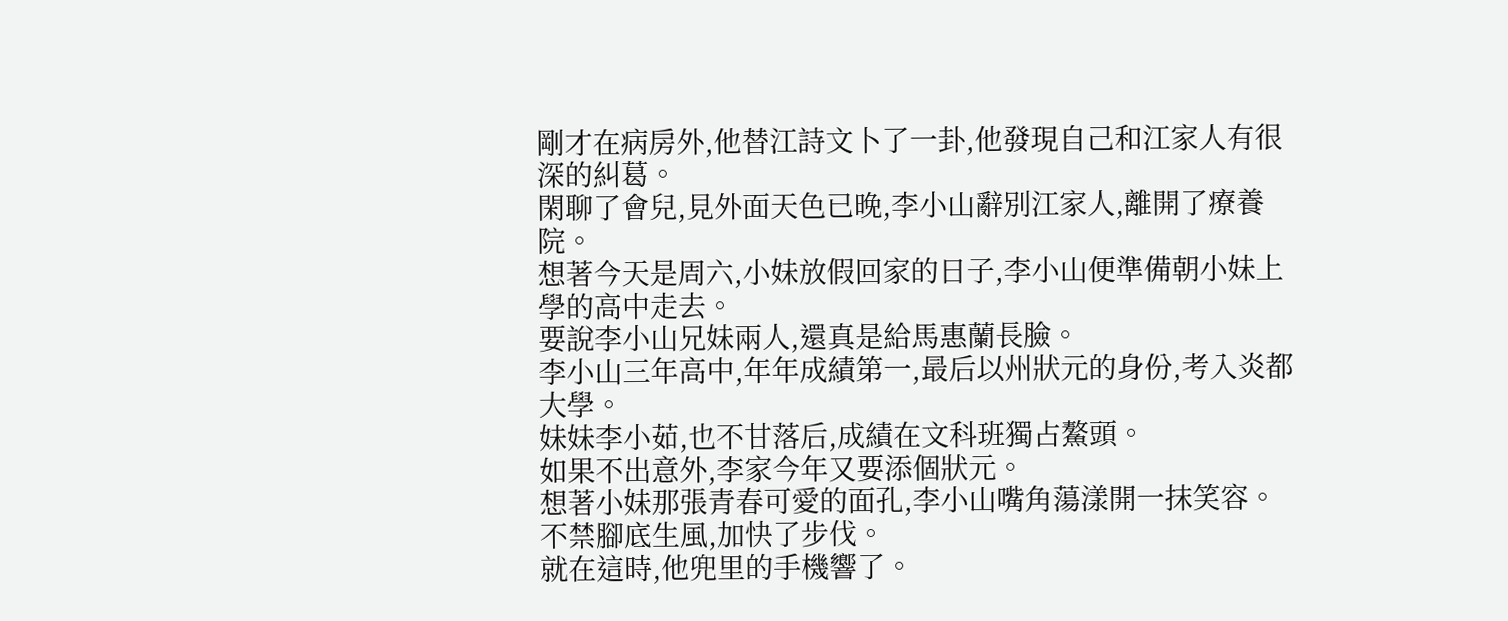剛才在病房外,他替江詩文卜了一卦,他發現自己和江家人有很深的糾葛。
閑聊了會兒,見外面天色已晚,李小山辭別江家人,離開了療養院。
想著今天是周六,小妹放假回家的日子,李小山便準備朝小妹上學的高中走去。
要說李小山兄妹兩人,還真是給馬惠蘭長臉。
李小山三年高中,年年成績第一,最后以州狀元的身份,考入炎都大學。
妹妹李小茹,也不甘落后,成績在文科班獨占鰲頭。
如果不出意外,李家今年又要添個狀元。
想著小妹那張青春可愛的面孔,李小山嘴角蕩漾開一抹笑容。
不禁腳底生風,加快了步伐。
就在這時,他兜里的手機響了。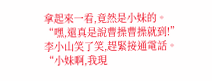拿起來一看,竟然是小妹的。
“嘿,還真是說曹操曹操就到!”
李小山笑了笑,趕緊接通電話。
“小妹啊,我現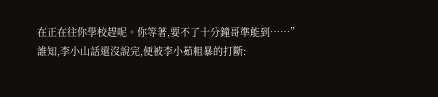在正在往你學校趕呢。你等著,要不了十分鐘哥準能到……”
誰知,李小山話還沒說完,便被李小茹粗暴的打斷: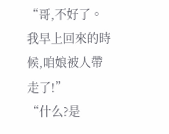“哥,不好了。我早上回來的時候,咱娘被人帶走了!”
“什么?是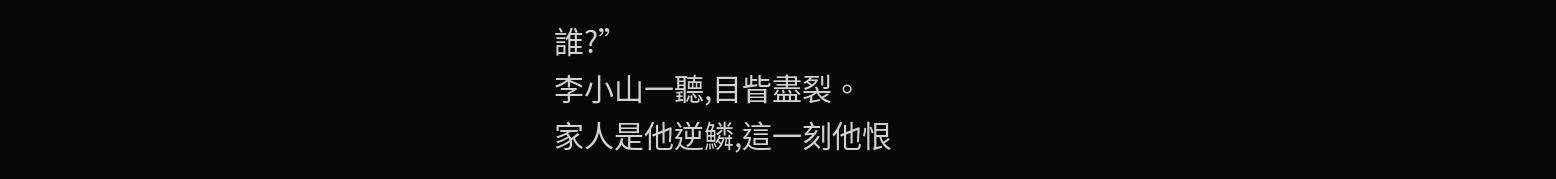誰?”
李小山一聽,目眥盡裂。
家人是他逆鱗,這一刻他恨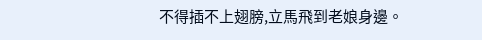不得插不上翅膀,立馬飛到老娘身邊。